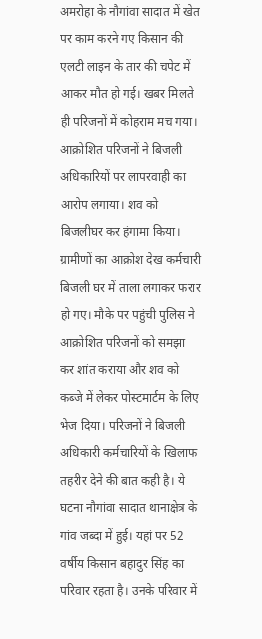अमरोहा के नौगांवा सादात में खेत पर काम करने गए किसान की एलटी लाइन के तार की चपेट में आकर मौत हो गई। खबर मिलते ही परिजनों में कोहराम मच गया। आक्रोशित परिजनों ने बिजली अधिकारियों पर लापरवाही का आरोप लगाया। शव को बिजलीघर कर हंगामा किया।
ग्रामीणों का आक्रोश देख कर्मचारी बिजली घर में ताला लगाकर फरार हो गए। मौके पर पहुंची पुलिस ने आक्रोशित परिजनों को समझा कर शांत कराया और शव को कब्जे में लेकर पोस्टमार्टम के लिए भेज दिया। परिजनों ने बिजली अधिकारी कर्मचारियों के खिलाफ तहरीर देने की बात कही है। ये घटना नौगांवा सादात थानाक्षेत्र के गांव जब्दा में हुई। यहां पर 52 वर्षीय किसान बहादुर सिंह का परिवार रहता है। उनके परिवार में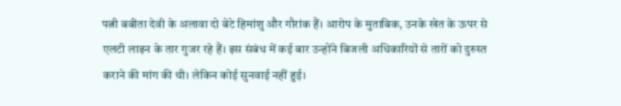पत्नी बबीता देवी के अलावा दो बेटे हिमांशु और गौरांक हैं। आरोप के मुताबिक, उनके खेत के ऊपर से एलटी लाइन के तार गुजर रहे हैं। इस संबंध में कई बार उन्होंने बिजली अधिकारियों से तारों को दुरुस्त कराने की मांग की थी। लेकिन कोई सुनवाई नहीं हुई।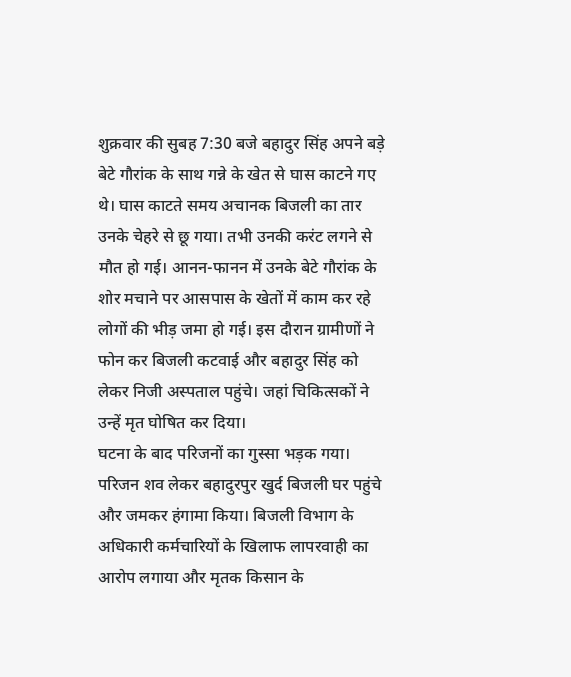शुक्रवार की सुबह 7:30 बजे बहादुर सिंह अपने बड़े बेटे गौरांक के साथ गन्ने के खेत से घास काटने गए थे। घास काटते समय अचानक बिजली का तार उनके चेहरे से छू गया। तभी उनकी करंट लगने से मौत हो गई। आनन-फानन में उनके बेटे गौरांक के शोर मचाने पर आसपास के खेतों में काम कर रहे लोगों की भीड़ जमा हो गई। इस दौरान ग्रामीणों ने फोन कर बिजली कटवाई और बहादुर सिंह को लेकर निजी अस्पताल पहुंचे। जहां चिकित्सकों ने उन्हें मृत घोषित कर दिया।
घटना के बाद परिजनों का गुस्सा भड़क गया। परिजन शव लेकर बहादुरपुर खुर्द बिजली घर पहुंचे और जमकर हंगामा किया। बिजली विभाग के अधिकारी कर्मचारियों के खिलाफ लापरवाही का आरोप लगाया और मृतक किसान के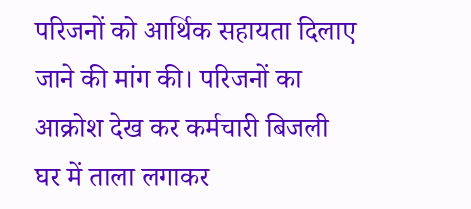परिजनों को आर्थिक सहायता दिलाए जाने की मांग की। परिजनों का आक्रोश देख कर कर्मचारी बिजली घर में ताला लगाकर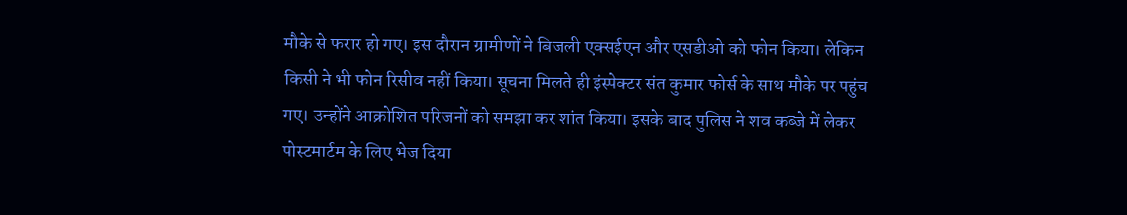मौके से फरार हो गए। इस दौरान ग्रामीणों ने बिजली एक्सईएन और एसडीओ को फोन किया। लेकिन किसी ने भी फोन रिसीव नहीं किया। सूचना मिलते ही इंस्पेक्टर संत कुमार फोर्स के साथ मौके पर पहुंच गए। उन्होंने आक्रोशित परिजनों को समझा कर शांत किया। इसके बाद पुलिस ने शव कब्जे में लेकर पोस्टमार्टम के लिए भेज दिया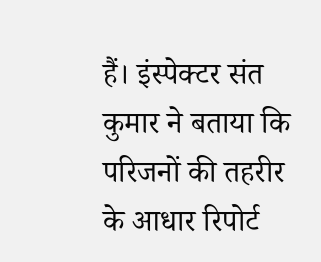हैं। इंस्पेक्टर संत कुमार ने बताया कि परिजनों की तहरीर के आधार रिपोर्ट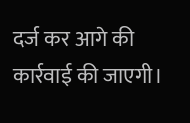दर्ज कर आगे की कार्रवाई की जाएगी।